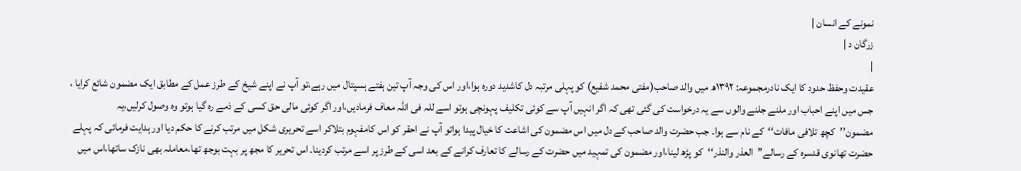نمونے کے انسان |
زرگان د |
|
عقیدت وحفظ حدود کا ایک نادرمجموعہ: ۱۳۹۲ھ میں والد صاحب(مفتی محمد شفیع) کو پہلی مرتبہ دل کاشدید دورہ ہوا،اور اس کی وجہ آپ تین ہفتے ہسپتال میں رہے،تو آپ نے اپنے شیخ کے طرز عمل کے مطابق ایک مضمون شائع کرایا ، جس میں اپنے احباب اور ملنے جلنے والوں سے یہ درخواست کی گئی تھی کہ اگر انہیں آپ سے کوئی تکلیف پہونچی ہوتو اسے للہ فی اللہ معاف فرمادیں،اور اگر کوئی مالی حق کسی کے ذمے رہ گیا ہوتو وہ وصول کرلیں،یہ مضمون’’کچھ تلافی مافات‘‘کے نام سے ہوا۔ جب حضرت والد صاحب کے دل میں اس مضمون کی اشاعت کا خیال پیدا ہواتو آپ نے احقر کو اس کامفہوم بتلاکر اسے تحریری شکل میں مرتب کرنے کا حکم دیا اور ہدایت فرمائی کہ پہلے حضرت تھانوی قدسرہ کے رسالے’’العذر والنذر‘‘کو پڑھ لینا،اور مضمون کی تمہید میں حضرت کے رسالے کا تعارف کرانے کے بعد اسی کے طرز پر اسے مرتب کردینا۔ اس تحریر کا مجھ پر بہت بوجھ تھا،معاملہ بھی نازک ساتھا،اس میں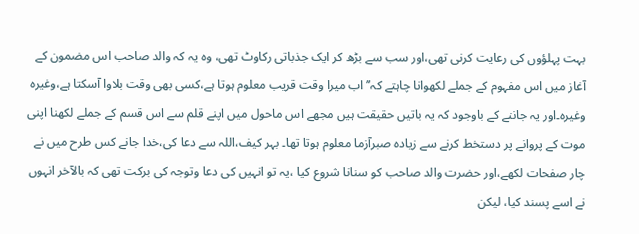بہت پہلؤوں کی رعایت کرنی تھی،اور سب سے بڑھ کر ایک جذباتی رکاوٹ تھی، وہ یہ کہ والد صاحب اس مضمون کے آغاز میں اس مفہوم کے جملے لکھوانا چاہتے کہ’’اب میرا وقت قریب معلوم ہوتا ہے،کسی بھی وقت بلاوا آسکتا ہے،وغیرہ وغیرہ۔اور یہ جاننے کے باوجود کہ یہ باتیں حقیقت ہیں مجھے اس ماحول میں اپنے قلم سے اس قسم کے جملے لکھنا اپنی موت کے پروانے پر دستخط کرنے سے زیادہ صبرآزما معلوم ہوتا تھا۔ بہر کیف،اللہ سے دعا کی،خدا جانے کس طرح میں نے چار صفحات لکھے،اور حضرت والد صاحب کو سنانا شروع کیا ،یہ تو انہیں کی دعا وتوجہ کی برکت تھی کہ بالآخر انہوں نے اسے پسند کیا، لیکن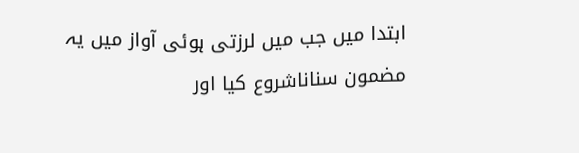ابتدا میں جب میں لرزتی ہوئی آواز میں یہ مضمون سناناشروع کیا اور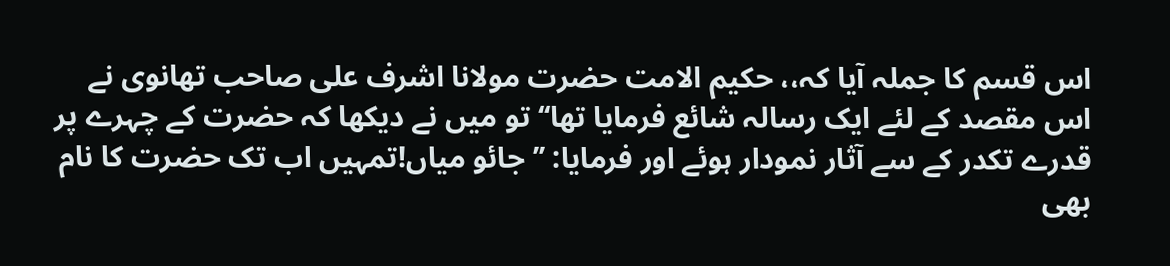اس قسم کا جملہ آیا کہ،، حکیم الامت حضرت مولانا اشرف علی صاحب تھانوی نے اس مقصد کے لئے ایک رسالہ شائع فرمایا تھا‘‘ تو میں نے دیکھا کہ حضرت کے چہرے پر قدرے تکدر کے سے آثار نمودار ہوئے اور فرمایا: ’’جائو میاں!تمہیں اب تک حضرت کا نام بھی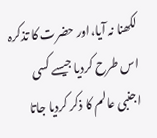لکھنا نہ آیا،اور حضرت کا تذکرہ اس طرح کردیا جیسے کسی اجنبی عالم کا ذکر کردیا جاتا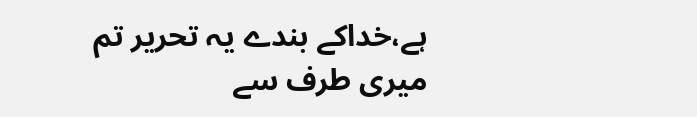ہے،خداکے بندے یہ تحریر تم میری طرف سے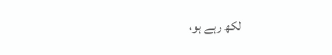لکھ رہے ہو،